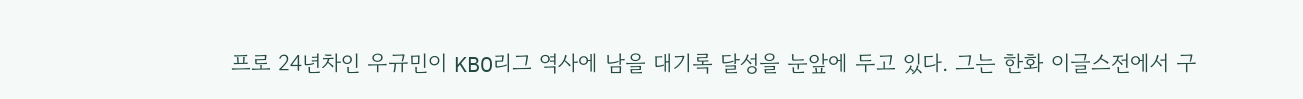프로 24년차인 우규민이 KBO리그 역사에 남을 대기록 달성을 눈앞에 두고 있다. 그는 한화 이글스전에서 구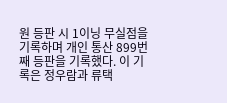원 등판 시 1이닝 무실점을 기록하며 개인 통산 899번째 등판을 기록했다. 이 기록은 정우람과 류택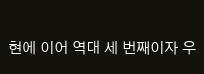현에 이어 역대 세 번째이자 우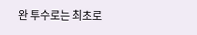완 투수로는 최초로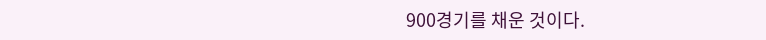900경기를 채운 것이다.